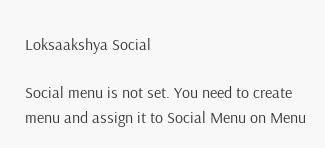Loksaakshya Social

Social menu is not set. You need to create menu and assign it to Social Menu on Menu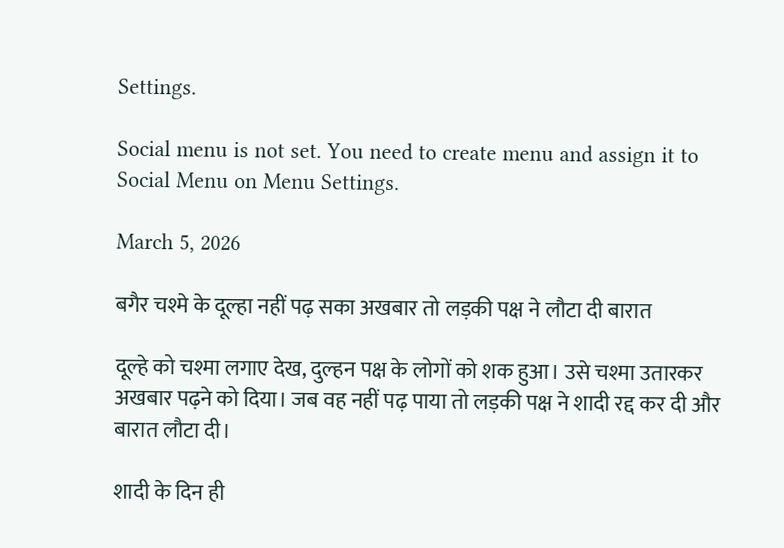Settings.

Social menu is not set. You need to create menu and assign it to Social Menu on Menu Settings.

March 5, 2026

बगैर चश्मे के दूल्हा नहीं पढ़ सका अखबार तो लड़की पक्ष ने लौटा दी बारात

दूल्हे को चश्मा लगाए देख, दुल्हन पक्ष के लोगों को शक हुआ। उसे चश्मा उतारकर अखबार पढ़ने को दिया। जब वह नहीं पढ़ पाया तो लड़की पक्ष ने शादी रद्द कर दी और बारात लौटा दी।

शादी के दिन ही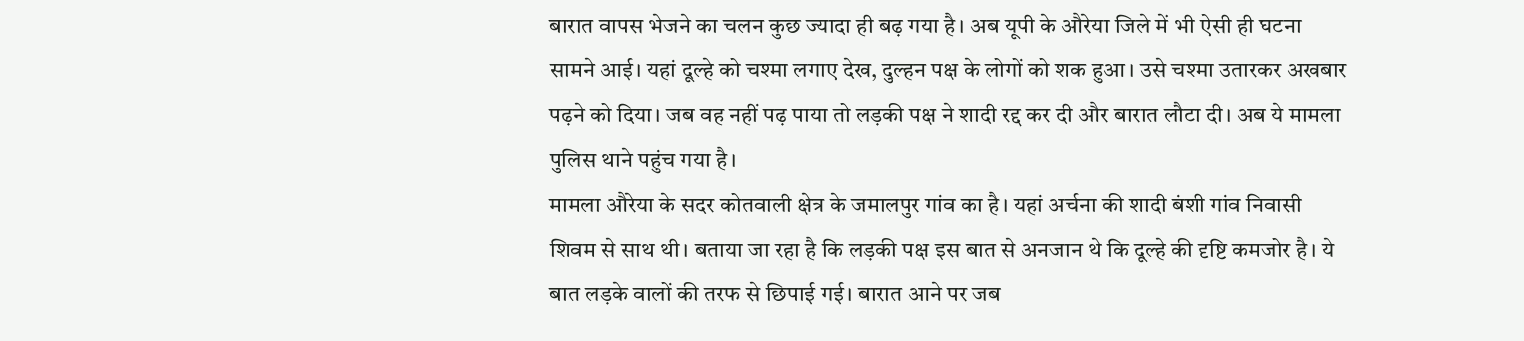बारात वापस भेजने का चलन कुछ ज्यादा ही बढ़ गया है। अब यूपी के औरेया जिले में भी ऐसी ही घटना सामने आई। यहां दूल्हे को चश्मा लगाए देख, दुल्हन पक्ष के लोगों को शक हुआ। उसे चश्मा उतारकर अखबार पढ़ने को दिया। जब वह नहीं पढ़ पाया तो लड़की पक्ष ने शादी रद्द कर दी और बारात लौटा दी। अब ये मामला पुलिस थाने पहुंच गया है।
मामला औरेया के सदर कोतवाली क्षेत्र के जमालपुर गांव का है। यहां अर्चना की शादी बंशी गांव निवासी शिवम से साथ थी। बताया जा रहा है कि लड़की पक्ष इस बात से अनजान थे कि दूल्हे की दृष्टि कमजोर है। ये बात लड़के वालों की तरफ से छिपाई गई। बारात आने पर जब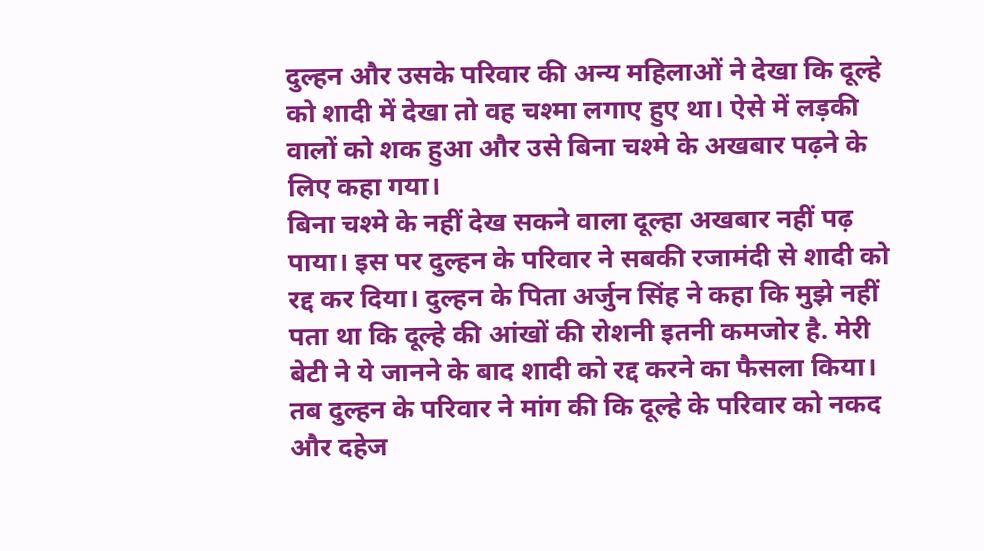दुल्हन और उसके परिवार की अन्य महिलाओं ने देखा कि दूल्हे को शादी में देखा तो वह चश्मा लगाए हुए था। ऐसे में लड़की वालों को शक हुआ और उसे बिना चश्मे के अखबार पढ़ने के लिए कहा गया।
बिना चश्मे के नहीं देख सकने वाला दूल्हा अखबार नहीं पढ़ पाया। इस पर दुल्हन के परिवार ने सबकी रजामंदी से शादी को रद्द कर दिया। दुल्हन के पिता अर्जुन सिंह ने कहा कि मुझे नहीं पता था कि दूल्हे की आंखों की रोशनी इतनी कमजोर है. मेरी बेटी ने ये जानने के बाद शादी को रद्द करने का फैसला किया।
तब दुल्हन के परिवार ने मांग की कि दूल्हे के परिवार को नकद और दहेज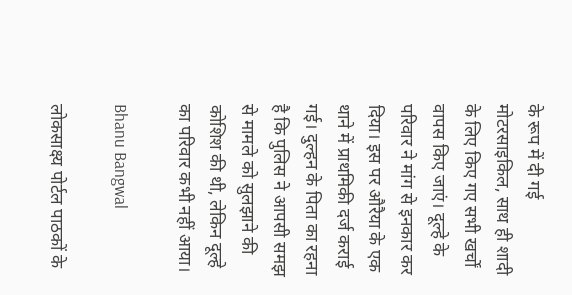के रूप में दी गई मोटरसाइकिल, साथ ही शादी के लिए किए गए सभी खर्चों वापस किए जाएं। दूल्हे के परिवार ने मांग से इनकार कर दिया। इस पर औरैया के एक थाने में प्राथमिकी दर्ज कराई गई। दुल्हन के पिता का रहना है कि पुलिस ने आपसी समझ से मामले को सुलझाने की कोशिश की थी, लेकिन दूल्हे का परिवार कभी नहीं आया।

Bhanu Bangwal

लोकसाक्ष्य पोर्टल पाठकों के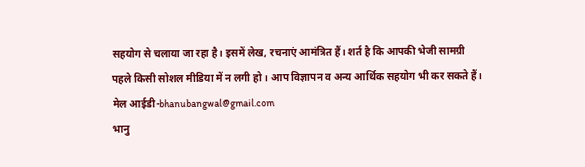सहयोग से चलाया जा रहा है। इसमें लेख, रचनाएं आमंत्रित हैं। शर्त है कि आपकी भेजी सामग्री पहले किसी सोशल मीडिया में न लगी हो। आप विज्ञापन व अन्य आर्थिक सहयोग भी कर सकते हैं।
मेल आईडी-bhanubangwal@gmail.com
भानु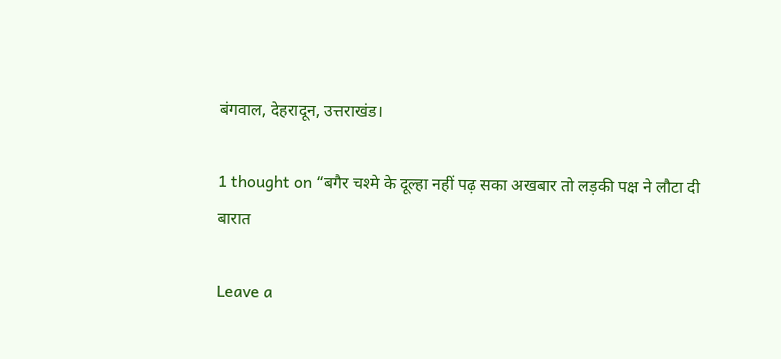बंगवाल, देहरादून, उत्तराखंड।

1 thought on “बगैर चश्मे के दूल्हा नहीं पढ़ सका अखबार तो लड़की पक्ष ने लौटा दी बारात

Leave a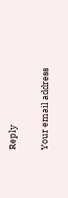Reply

Your email address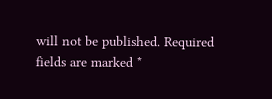will not be published. Required fields are marked *